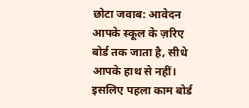छोटा जवाब: आवेदन आपके स्कूल के ज़रिए बोर्ड तक जाता है, सीधे आपके हाथ से नहीं। इसलिए पहला काम बोर्ड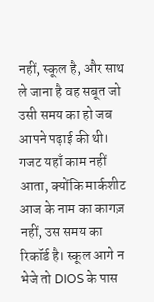नहीं, स्कूल है, और साथ ले जाना है वह सबूत जो उसी समय का हो जब आपने पढ़ाई की थी। गजट यहाँ काम नहीं आता, क्योंकि मार्कशीट आज के नाम का कागज़ नहीं, उस समय का रिकॉर्ड है। स्कूल आगे न भेजे तो DIOS के पास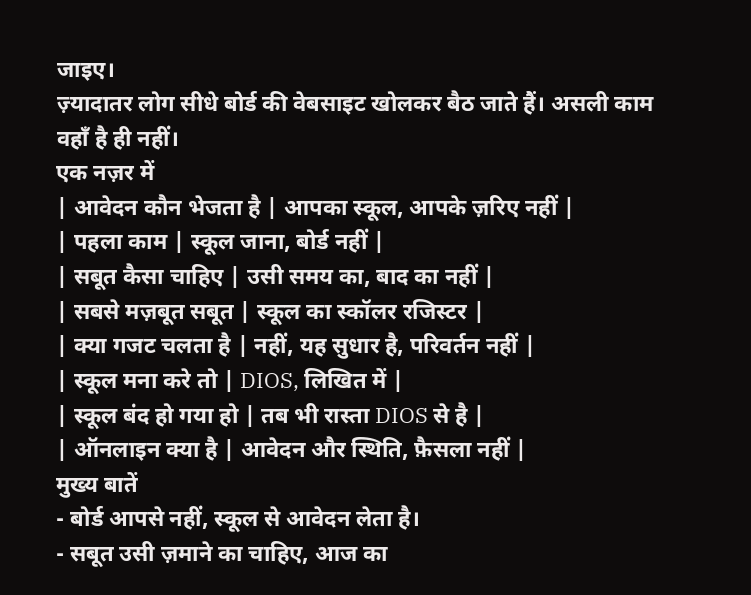जाइए।
ज़्यादातर लोग सीधे बोर्ड की वेबसाइट खोलकर बैठ जाते हैं। असली काम वहाँ है ही नहीं।
एक नज़र में
| आवेदन कौन भेजता है | आपका स्कूल, आपके ज़रिए नहीं |
| पहला काम | स्कूल जाना, बोर्ड नहीं |
| सबूत कैसा चाहिए | उसी समय का, बाद का नहीं |
| सबसे मज़बूत सबूत | स्कूल का स्कॉलर रजिस्टर |
| क्या गजट चलता है | नहीं, यह सुधार है, परिवर्तन नहीं |
| स्कूल मना करे तो | DIOS, लिखित में |
| स्कूल बंद हो गया हो | तब भी रास्ता DIOS से है |
| ऑनलाइन क्या है | आवेदन और स्थिति, फ़ैसला नहीं |
मुख्य बातें
- बोर्ड आपसे नहीं, स्कूल से आवेदन लेता है।
- सबूत उसी ज़माने का चाहिए, आज का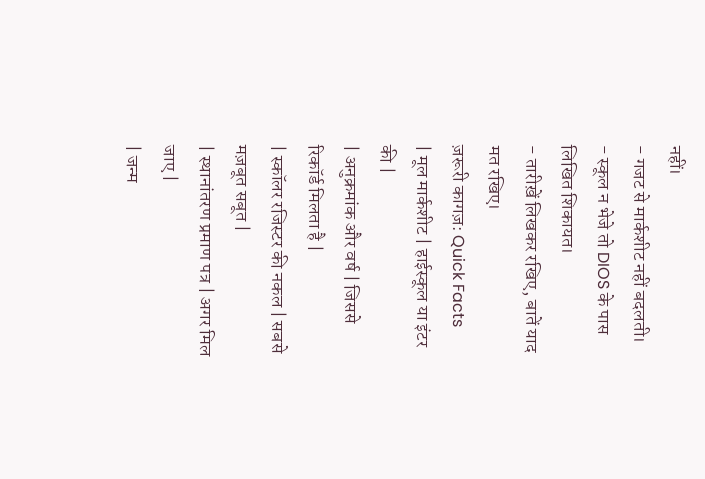नहीं।
- गजट से मार्कशीट नहीं बदलती।
- स्कूल न भेजे तो DIOS के पास लिखित शिकायत।
- तारीख़ें लिखकर रखिए, बातें याद मत रखिए।
ज़रूरी कागज़: Quick Facts
| मूल मार्कशीट | हाईस्कूल या इंटर की |
| अनुक्रमांक और वर्ष | जिससे रिकॉर्ड मिलता है |
| स्कॉलर रजिस्टर की नकल | सबसे मज़बूत सबूत |
| स्थानांतरण प्रमाण पत्र | अगर मिल जाए |
| जन्म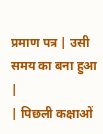प्रमाण पत्र | उसी समय का बना हुआ |
| पिछली कक्षाओं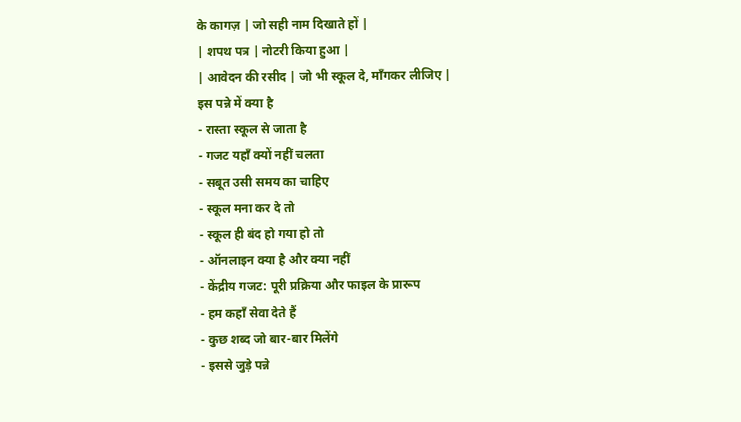के कागज़ | जो सही नाम दिखाते हों |
| शपथ पत्र | नोटरी किया हुआ |
| आवेदन की रसीद | जो भी स्कूल दे, माँगकर लीजिए |
इस पन्ने में क्या है
- रास्ता स्कूल से जाता है
- गजट यहाँ क्यों नहीं चलता
- सबूत उसी समय का चाहिए
- स्कूल मना कर दे तो
- स्कूल ही बंद हो गया हो तो
- ऑनलाइन क्या है और क्या नहीं
- केंद्रीय गजट: पूरी प्रक्रिया और फाइल के प्रारूप
- हम कहाँ सेवा देते हैं
- कुछ शब्द जो बार-बार मिलेंगे
- इससे जुड़े पन्ने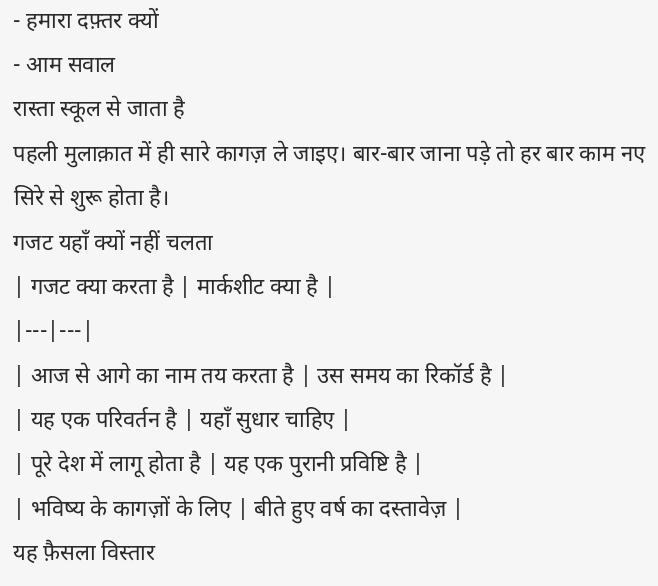- हमारा दफ़्तर क्यों
- आम सवाल
रास्ता स्कूल से जाता है
पहली मुलाक़ात में ही सारे कागज़ ले जाइए। बार-बार जाना पड़े तो हर बार काम नए सिरे से शुरू होता है।
गजट यहाँ क्यों नहीं चलता
| गजट क्या करता है | मार्कशीट क्या है |
|---|---|
| आज से आगे का नाम तय करता है | उस समय का रिकॉर्ड है |
| यह एक परिवर्तन है | यहाँ सुधार चाहिए |
| पूरे देश में लागू होता है | यह एक पुरानी प्रविष्टि है |
| भविष्य के कागज़ों के लिए | बीते हुए वर्ष का दस्तावेज़ |
यह फ़ैसला विस्तार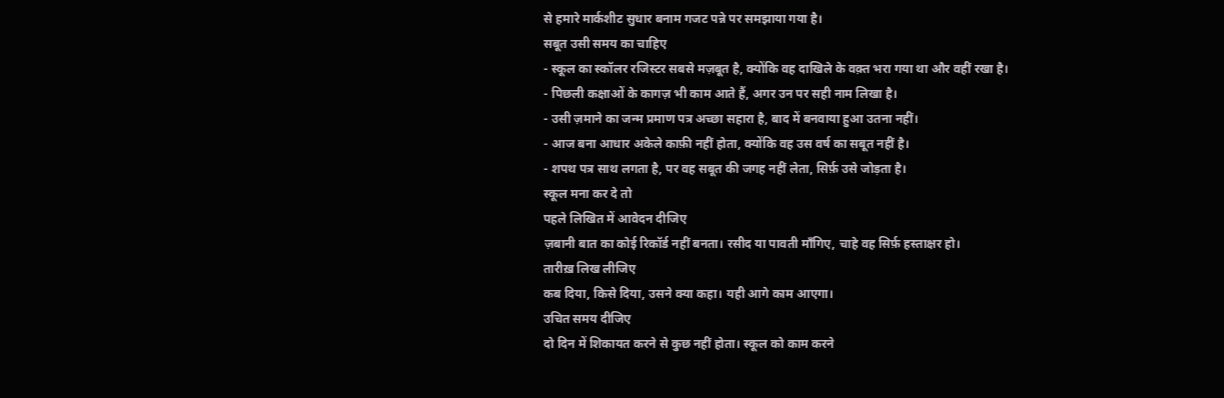से हमारे मार्कशीट सुधार बनाम गजट पन्ने पर समझाया गया है।
सबूत उसी समय का चाहिए
- स्कूल का स्कॉलर रजिस्टर सबसे मज़बूत है, क्योंकि वह दाखिले के वक़्त भरा गया था और वहीं रखा है।
- पिछली कक्षाओं के कागज़ भी काम आते हैं, अगर उन पर सही नाम लिखा है।
- उसी ज़माने का जन्म प्रमाण पत्र अच्छा सहारा है, बाद में बनवाया हुआ उतना नहीं।
- आज बना आधार अकेले काफ़ी नहीं होता, क्योंकि वह उस वर्ष का सबूत नहीं है।
- शपथ पत्र साथ लगता है, पर वह सबूत की जगह नहीं लेता, सिर्फ़ उसे जोड़ता है।
स्कूल मना कर दे तो
पहले लिखित में आवेदन दीजिए
ज़बानी बात का कोई रिकॉर्ड नहीं बनता। रसीद या पावती माँगिए, चाहे वह सिर्फ़ हस्ताक्षर हो।
तारीख़ लिख लीजिए
कब दिया, किसे दिया, उसने क्या कहा। यही आगे काम आएगा।
उचित समय दीजिए
दो दिन में शिकायत करने से कुछ नहीं होता। स्कूल को काम करने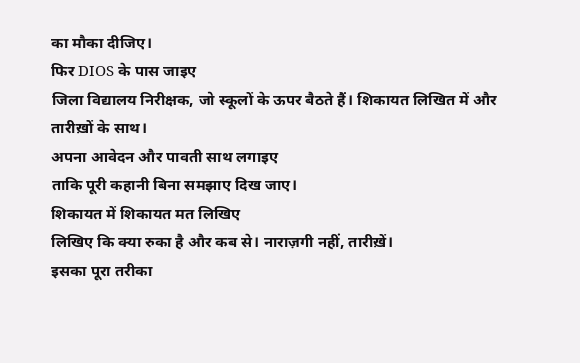का मौका दीजिए।
फिर DIOS के पास जाइए
जिला विद्यालय निरीक्षक, जो स्कूलों के ऊपर बैठते हैं। शिकायत लिखित में और तारीख़ों के साथ।
अपना आवेदन और पावती साथ लगाइए
ताकि पूरी कहानी बिना समझाए दिख जाए।
शिकायत में शिकायत मत लिखिए
लिखिए कि क्या रुका है और कब से। नाराज़गी नहीं, तारीख़ें।
इसका पूरा तरीका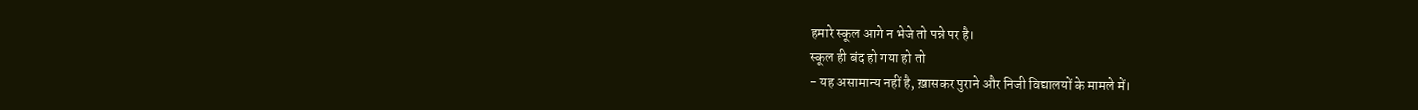हमारे स्कूल आगे न भेजे तो पन्ने पर है।
स्कूल ही बंद हो गया हो तो
- यह असामान्य नहीं है, ख़ासकर पुराने और निजी विद्यालयों के मामले में।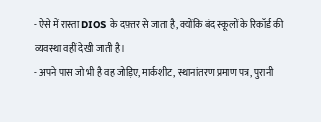- ऐसे में रास्ता DIOS के दफ़्तर से जाता है, क्योंकि बंद स्कूलों के रिकॉर्ड की व्यवस्था वहीं देखी जाती है।
- अपने पास जो भी है वह जोड़िए, मार्कशीट, स्थानांतरण प्रमाण पत्र, पुरानी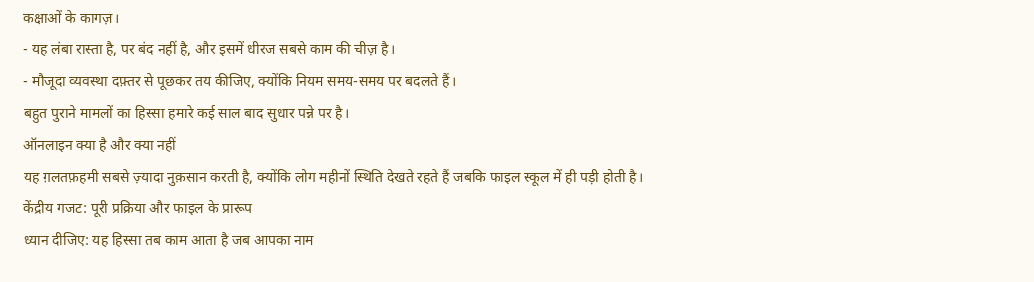कक्षाओं के कागज़।
- यह लंबा रास्ता है, पर बंद नहीं है, और इसमें धीरज सबसे काम की चीज़ है।
- मौजूदा व्यवस्था दफ़्तर से पूछकर तय कीजिए, क्योंकि नियम समय-समय पर बदलते हैं।
बहुत पुराने मामलों का हिस्सा हमारे कई साल बाद सुधार पन्ने पर है।
ऑनलाइन क्या है और क्या नहीं
यह ग़लतफ़हमी सबसे ज़्यादा नुक़सान करती है, क्योंकि लोग महीनों स्थिति देखते रहते हैं जबकि फाइल स्कूल में ही पड़ी होती है।
केंद्रीय गजट: पूरी प्रक्रिया और फाइल के प्रारूप
ध्यान दीजिए: यह हिस्सा तब काम आता है जब आपका नाम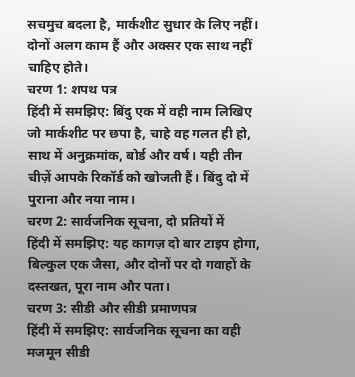सचमुच बदला है, मार्कशीट सुधार के लिए नहीं। दोनों अलग काम हैं और अक्सर एक साथ नहीं चाहिए होते।
चरण 1: शपथ पत्र
हिंदी में समझिए: बिंदु एक में वही नाम लिखिए जो मार्कशीट पर छपा है, चाहे वह गलत ही हो, साथ में अनुक्रमांक, बोर्ड और वर्ष। यही तीन चीज़ें आपके रिकॉर्ड को खोजती हैं। बिंदु दो में पुराना और नया नाम।
चरण 2: सार्वजनिक सूचना, दो प्रतियों में
हिंदी में समझिए: यह कागज़ दो बार टाइप होगा, बिल्कुल एक जैसा, और दोनों पर दो गवाहों के दस्तखत, पूरा नाम और पता।
चरण 3: सीडी और सीडी प्रमाणपत्र
हिंदी में समझिए: सार्वजनिक सूचना का वही मजमून सीडी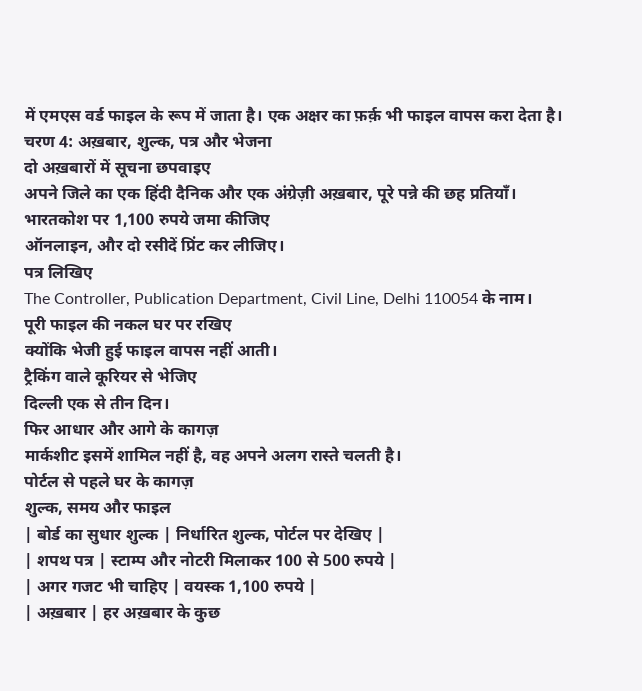में एमएस वर्ड फाइल के रूप में जाता है। एक अक्षर का फ़र्क़ भी फाइल वापस करा देता है।
चरण 4: अख़बार, शुल्क, पत्र और भेजना
दो अख़बारों में सूचना छपवाइए
अपने जिले का एक हिंदी दैनिक और एक अंग्रेज़ी अख़बार, पूरे पन्ने की छह प्रतियाँ।
भारतकोश पर 1,100 रुपये जमा कीजिए
ऑनलाइन, और दो रसीदें प्रिंट कर लीजिए।
पत्र लिखिए
The Controller, Publication Department, Civil Line, Delhi 110054 के नाम।
पूरी फाइल की नकल घर पर रखिए
क्योंकि भेजी हुई फाइल वापस नहीं आती।
ट्रैकिंग वाले कूरियर से भेजिए
दिल्ली एक से तीन दिन।
फिर आधार और आगे के कागज़
मार्कशीट इसमें शामिल नहीं है, वह अपने अलग रास्ते चलती है।
पोर्टल से पहले घर के कागज़
शुल्क, समय और फाइल
| बोर्ड का सुधार शुल्क | निर्धारित शुल्क, पोर्टल पर देखिए |
| शपथ पत्र | स्टाम्प और नोटरी मिलाकर 100 से 500 रुपये |
| अगर गजट भी चाहिए | वयस्क 1,100 रुपये |
| अख़बार | हर अख़बार के कुछ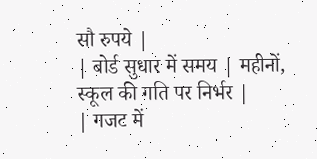सौ रुपये |
| बोर्ड सुधार में समय | महीनों, स्कूल की गति पर निर्भर |
| गजट में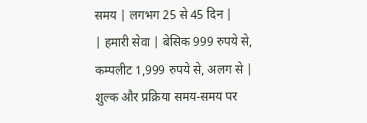समय | लगभग 25 से 45 दिन |
| हमारी सेवा | बेसिक 999 रुपये से, कम्पलीट 1,999 रुपये से, अलग से |
शुल्क और प्रक्रिया समय-समय पर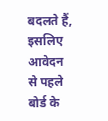बदलते हैं, इसलिए आवेदन से पहले बोर्ड के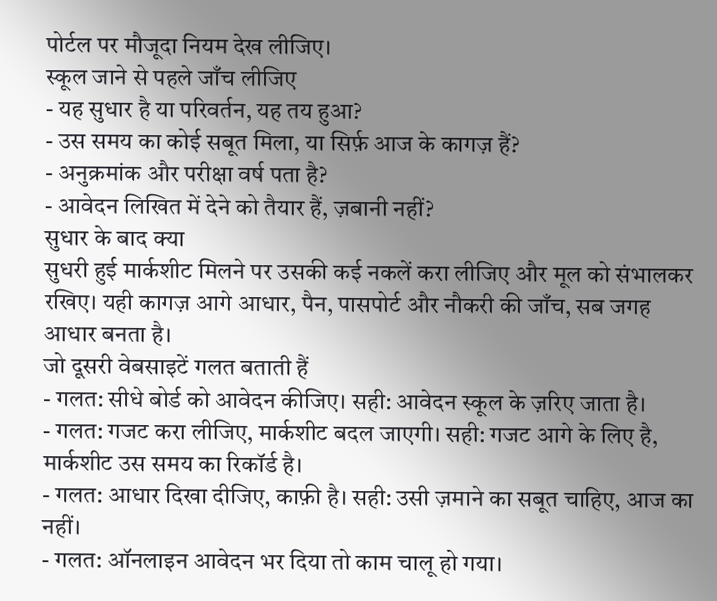पोर्टल पर मौजूदा नियम देख लीजिए।
स्कूल जाने से पहले जाँच लीजिए
- यह सुधार है या परिवर्तन, यह तय हुआ?
- उस समय का कोई सबूत मिला, या सिर्फ़ आज के कागज़ हैं?
- अनुक्रमांक और परीक्षा वर्ष पता है?
- आवेदन लिखित में देने को तैयार हैं, ज़बानी नहीं?
सुधार के बाद क्या
सुधरी हुई मार्कशीट मिलने पर उसकी कई नकलें करा लीजिए और मूल को संभालकर रखिए। यही कागज़ आगे आधार, पैन, पासपोर्ट और नौकरी की जाँच, सब जगह आधार बनता है।
जो दूसरी वेबसाइटें गलत बताती हैं
- गलत: सीधे बोर्ड को आवेदन कीजिए। सही: आवेदन स्कूल के ज़रिए जाता है।
- गलत: गजट करा लीजिए, मार्कशीट बदल जाएगी। सही: गजट आगे के लिए है, मार्कशीट उस समय का रिकॉर्ड है।
- गलत: आधार दिखा दीजिए, काफ़ी है। सही: उसी ज़माने का सबूत चाहिए, आज का नहीं।
- गलत: ऑनलाइन आवेदन भर दिया तो काम चालू हो गया।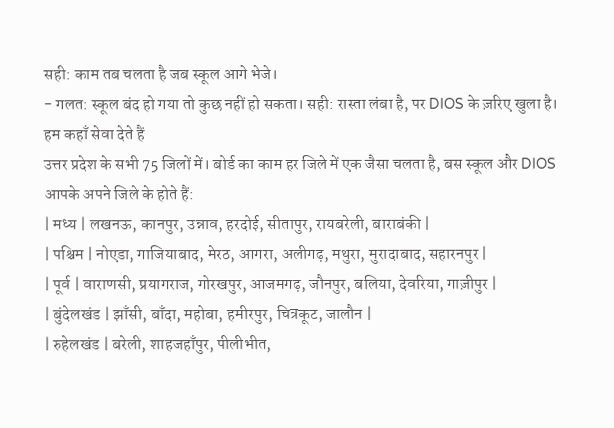सही: काम तब चलता है जब स्कूल आगे भेजे।
- गलत: स्कूल बंद हो गया तो कुछ नहीं हो सकता। सही: रास्ता लंबा है, पर DIOS के ज़रिए खुला है।
हम कहाँ सेवा देते हैं
उत्तर प्रदेश के सभी 75 जिलों में। बोर्ड का काम हर जिले में एक जैसा चलता है, बस स्कूल और DIOS आपके अपने जिले के होते हैं:
| मध्य | लखनऊ, कानपुर, उन्नाव, हरदोई, सीतापुर, रायबरेली, बाराबंकी |
| पश्चिम | नोएडा, गाजियाबाद, मेरठ, आगरा, अलीगढ़, मथुरा, मुरादाबाद, सहारनपुर |
| पूर्व | वाराणसी, प्रयागराज, गोरखपुर, आजमगढ़, जौनपुर, बलिया, देवरिया, गाज़ीपुर |
| बुंदेलखंड | झाँसी, बाँदा, महोबा, हमीरपुर, चित्रकूट, जालौन |
| रुहेलखंड | बरेली, शाहजहाँपुर, पीलीभीत,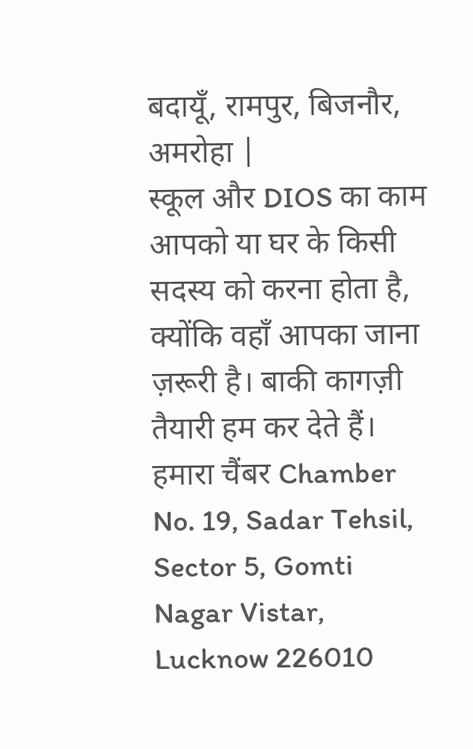बदायूँ, रामपुर, बिजनौर, अमरोहा |
स्कूल और DIOS का काम आपको या घर के किसी सदस्य को करना होता है, क्योंकि वहाँ आपका जाना ज़रूरी है। बाकी कागज़ी तैयारी हम कर देते हैं। हमारा चैंबर Chamber No. 19, Sadar Tehsil, Sector 5, Gomti Nagar Vistar, Lucknow 226010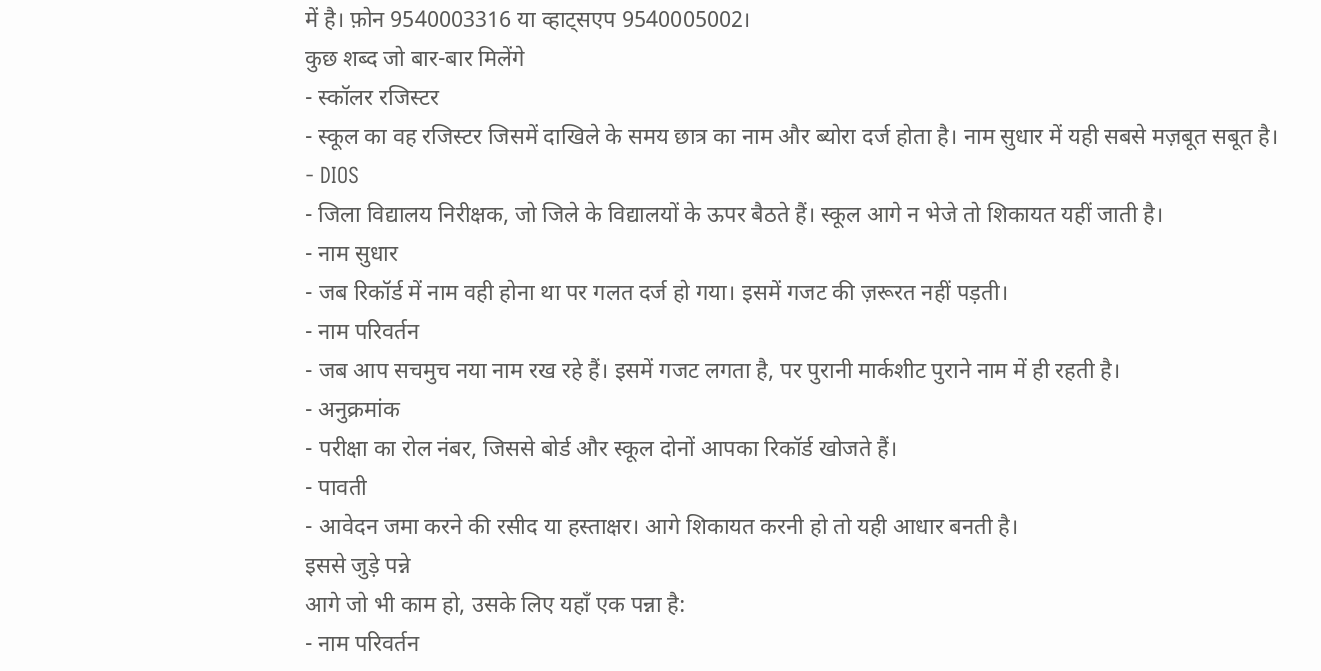में है। फ़ोन 9540003316 या व्हाट्सएप 9540005002।
कुछ शब्द जो बार-बार मिलेंगे
- स्कॉलर रजिस्टर
- स्कूल का वह रजिस्टर जिसमें दाखिले के समय छात्र का नाम और ब्योरा दर्ज होता है। नाम सुधार में यही सबसे मज़बूत सबूत है।
- DIOS
- जिला विद्यालय निरीक्षक, जो जिले के विद्यालयों के ऊपर बैठते हैं। स्कूल आगे न भेजे तो शिकायत यहीं जाती है।
- नाम सुधार
- जब रिकॉर्ड में नाम वही होना था पर गलत दर्ज हो गया। इसमें गजट की ज़रूरत नहीं पड़ती।
- नाम परिवर्तन
- जब आप सचमुच नया नाम रख रहे हैं। इसमें गजट लगता है, पर पुरानी मार्कशीट पुराने नाम में ही रहती है।
- अनुक्रमांक
- परीक्षा का रोल नंबर, जिससे बोर्ड और स्कूल दोनों आपका रिकॉर्ड खोजते हैं।
- पावती
- आवेदन जमा करने की रसीद या हस्ताक्षर। आगे शिकायत करनी हो तो यही आधार बनती है।
इससे जुड़े पन्ने
आगे जो भी काम हो, उसके लिए यहाँ एक पन्ना है:
- नाम परिवर्तन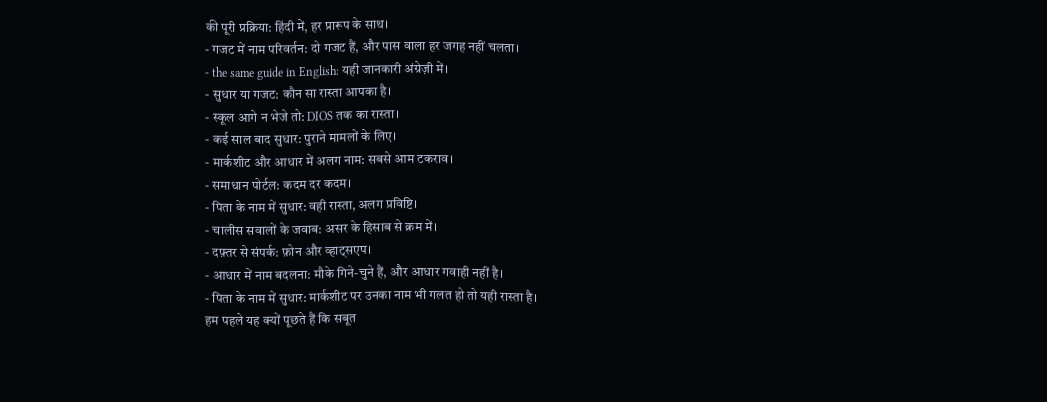की पूरी प्रक्रिया: हिंदी में, हर प्रारूप के साथ।
- गजट में नाम परिवर्तन: दो गजट हैं, और पास वाला हर जगह नहीं चलता।
- the same guide in English: यही जानकारी अंग्रेज़ी में।
- सुधार या गजट: कौन सा रास्ता आपका है।
- स्कूल आगे न भेजे तो: DIOS तक का रास्ता।
- कई साल बाद सुधार: पुराने मामलों के लिए।
- मार्कशीट और आधार में अलग नाम: सबसे आम टकराव।
- समाधान पोर्टल: कदम दर कदम।
- पिता के नाम में सुधार: वही रास्ता, अलग प्रविष्टि।
- चालीस सवालों के जवाब: असर के हिसाब से क्रम में।
- दफ़्तर से संपर्क: फ़ोन और व्हाट्सएप।
- आधार में नाम बदलना: मौके गिने-चुने हैं, और आधार गवाही नहीं है।
- पिता के नाम में सुधार: मार्कशीट पर उनका नाम भी गलत हो तो यही रास्ता है।
हम पहले यह क्यों पूछते हैं कि सबूत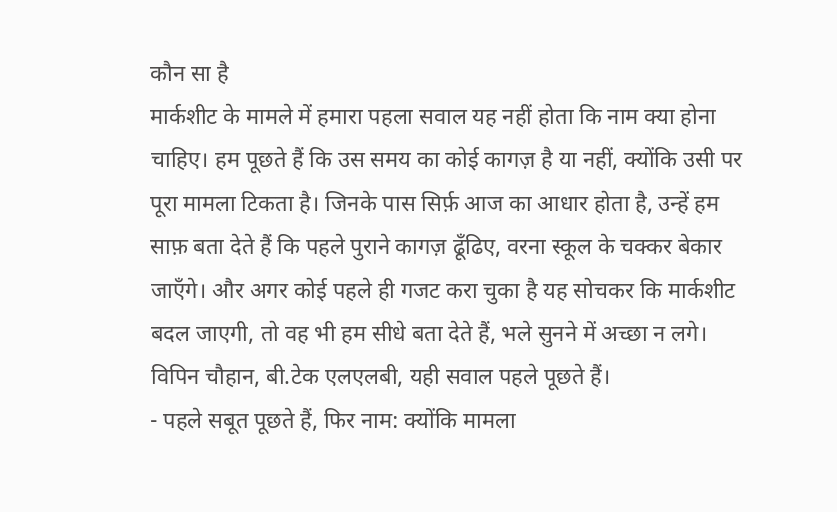कौन सा है
मार्कशीट के मामले में हमारा पहला सवाल यह नहीं होता कि नाम क्या होना चाहिए। हम पूछते हैं कि उस समय का कोई कागज़ है या नहीं, क्योंकि उसी पर पूरा मामला टिकता है। जिनके पास सिर्फ़ आज का आधार होता है, उन्हें हम साफ़ बता देते हैं कि पहले पुराने कागज़ ढूँढिए, वरना स्कूल के चक्कर बेकार जाएँगे। और अगर कोई पहले ही गजट करा चुका है यह सोचकर कि मार्कशीट बदल जाएगी, तो वह भी हम सीधे बता देते हैं, भले सुनने में अच्छा न लगे। विपिन चौहान, बी.टेक एलएलबी, यही सवाल पहले पूछते हैं।
- पहले सबूत पूछते हैं, फिर नाम: क्योंकि मामला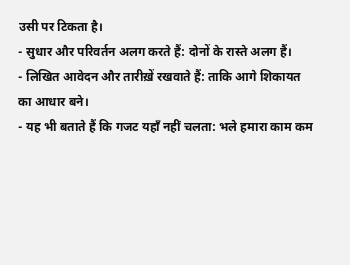उसी पर टिकता है।
- सुधार और परिवर्तन अलग करते हैं: दोनों के रास्ते अलग हैं।
- लिखित आवेदन और तारीख़ें रखवाते हैं: ताकि आगे शिकायत का आधार बने।
- यह भी बताते हैं कि गजट यहाँ नहीं चलता: भले हमारा काम कम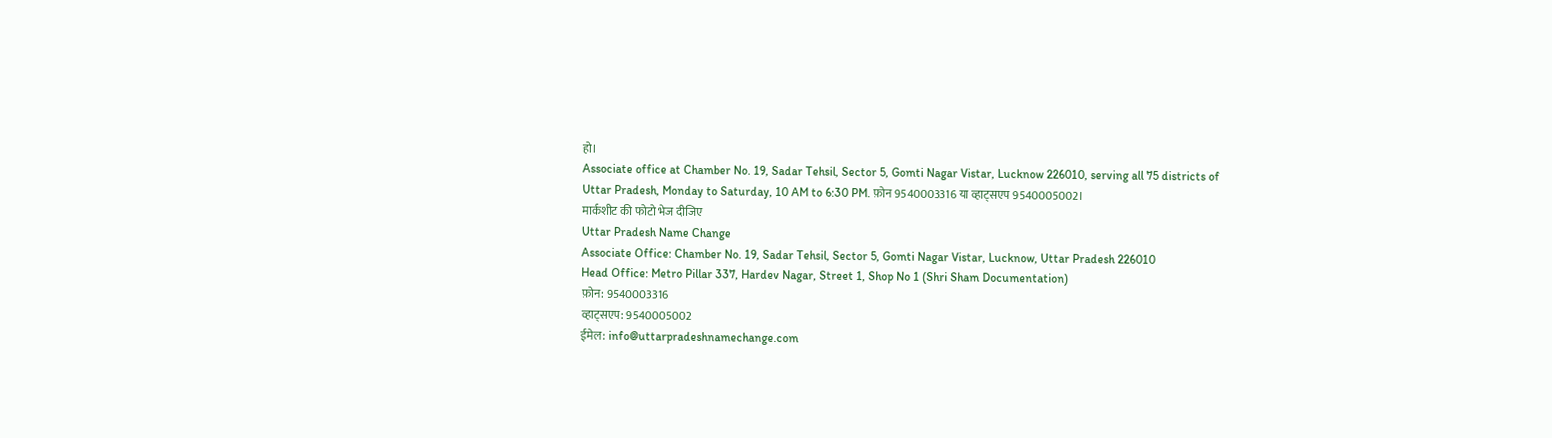हो।
Associate office at Chamber No. 19, Sadar Tehsil, Sector 5, Gomti Nagar Vistar, Lucknow 226010, serving all 75 districts of Uttar Pradesh, Monday to Saturday, 10 AM to 6:30 PM. फ़ोन 9540003316 या व्हाट्सएप 9540005002।
मार्कशीट की फोटो भेज दीजिए
Uttar Pradesh Name Change
Associate Office: Chamber No. 19, Sadar Tehsil, Sector 5, Gomti Nagar Vistar, Lucknow, Uttar Pradesh 226010
Head Office: Metro Pillar 337, Hardev Nagar, Street 1, Shop No 1 (Shri Sham Documentation)
फ़ोन: 9540003316
व्हाट्सएप: 9540005002
ईमेल: info@uttarpradeshnamechange.com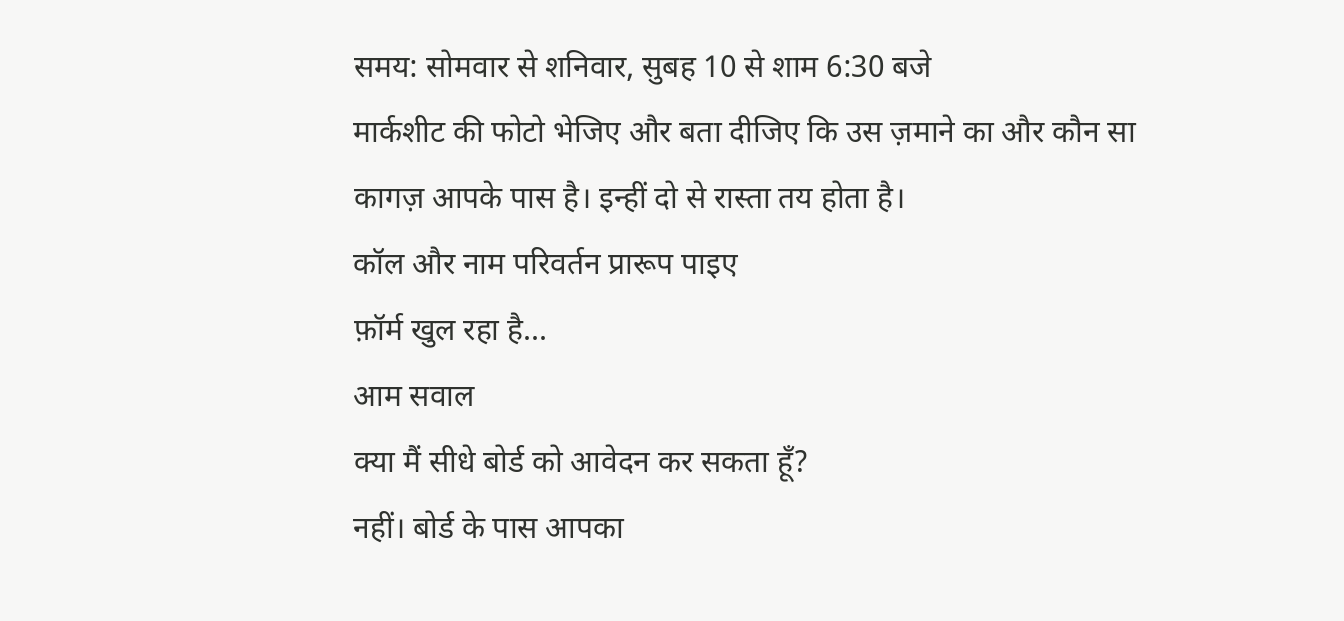समय: सोमवार से शनिवार, सुबह 10 से शाम 6:30 बजे
मार्कशीट की फोटो भेजिए और बता दीजिए कि उस ज़माने का और कौन सा कागज़ आपके पास है। इन्हीं दो से रास्ता तय होता है।
कॉल और नाम परिवर्तन प्रारूप पाइए
फ़ॉर्म खुल रहा है...
आम सवाल
क्या मैं सीधे बोर्ड को आवेदन कर सकता हूँ?
नहीं। बोर्ड के पास आपका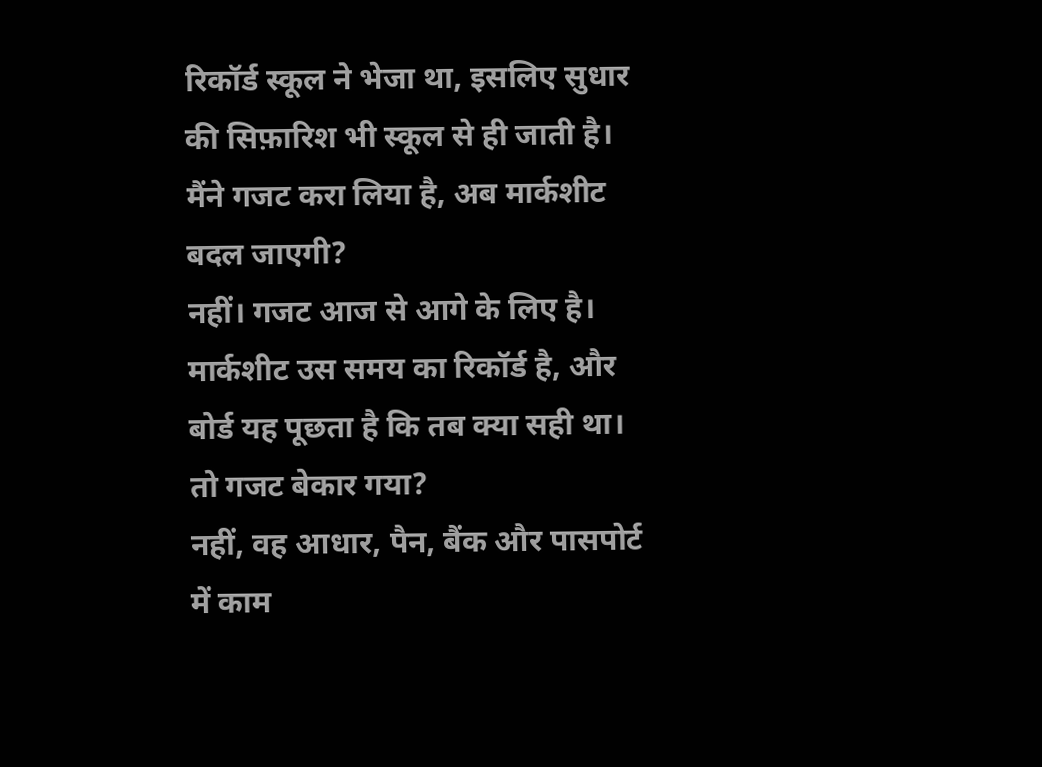रिकॉर्ड स्कूल ने भेजा था, इसलिए सुधार की सिफ़ारिश भी स्कूल से ही जाती है।
मैंने गजट करा लिया है, अब मार्कशीट बदल जाएगी?
नहीं। गजट आज से आगे के लिए है। मार्कशीट उस समय का रिकॉर्ड है, और बोर्ड यह पूछता है कि तब क्या सही था।
तो गजट बेकार गया?
नहीं, वह आधार, पैन, बैंक और पासपोर्ट में काम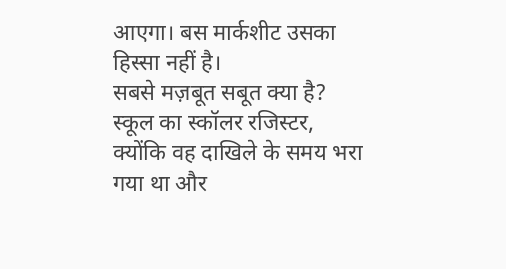आएगा। बस मार्कशीट उसका हिस्सा नहीं है।
सबसे मज़बूत सबूत क्या है?
स्कूल का स्कॉलर रजिस्टर, क्योंकि वह दाखिले के समय भरा गया था और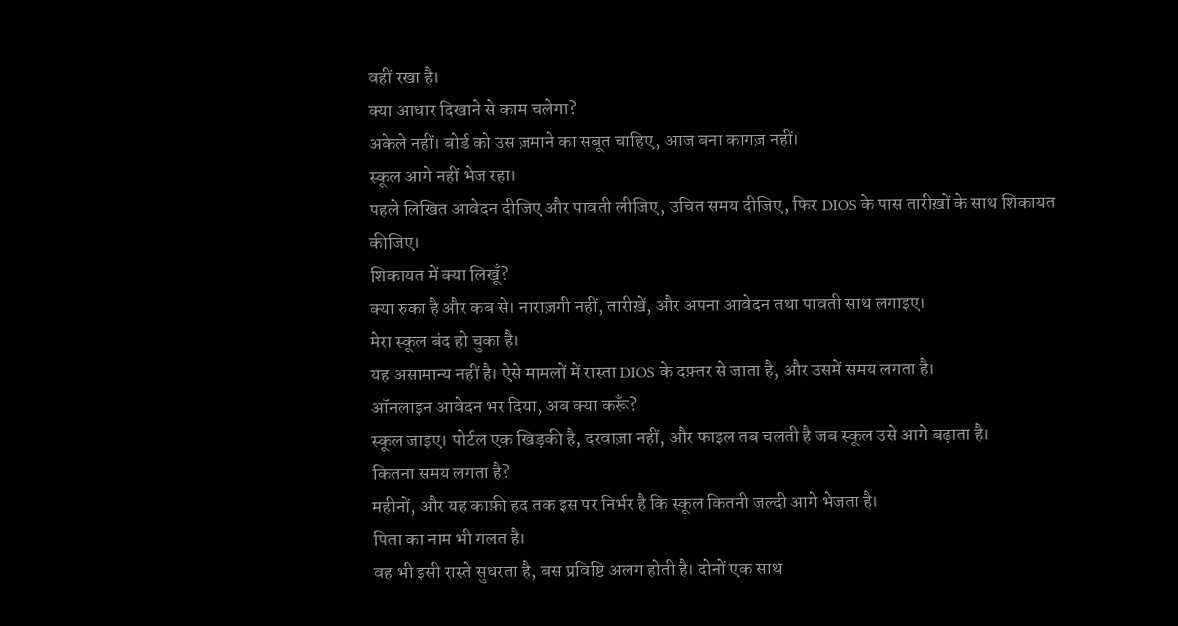वहीं रखा है।
क्या आधार दिखाने से काम चलेगा?
अकेले नहीं। बोर्ड को उस ज़माने का सबूत चाहिए, आज बना कागज़ नहीं।
स्कूल आगे नहीं भेज रहा।
पहले लिखित आवेदन दीजिए और पावती लीजिए, उचित समय दीजिए, फिर DIOS के पास तारीख़ों के साथ शिकायत कीजिए।
शिकायत में क्या लिखूँ?
क्या रुका है और कब से। नाराज़गी नहीं, तारीख़ें, और अपना आवेदन तथा पावती साथ लगाइए।
मेरा स्कूल बंद हो चुका है।
यह असामान्य नहीं है। ऐसे मामलों में रास्ता DIOS के दफ़्तर से जाता है, और उसमें समय लगता है।
ऑनलाइन आवेदन भर दिया, अब क्या करूँ?
स्कूल जाइए। पोर्टल एक खिड़की है, दरवाज़ा नहीं, और फाइल तब चलती है जब स्कूल उसे आगे बढ़ाता है।
कितना समय लगता है?
महीनों, और यह काफ़ी हद तक इस पर निर्भर है कि स्कूल कितनी जल्दी आगे भेजता है।
पिता का नाम भी गलत है।
वह भी इसी रास्ते सुधरता है, बस प्रविष्टि अलग होती है। दोनों एक साथ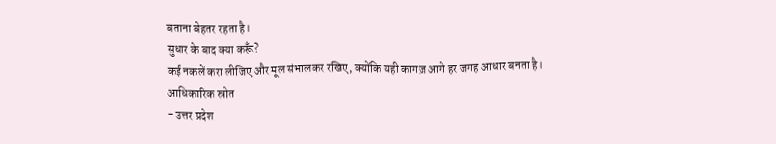बताना बेहतर रहता है।
सुधार के बाद क्या करूँ?
कई नकलें करा लीजिए और मूल संभालकर रखिए, क्योंकि यही कागज़ आगे हर जगह आधार बनता है।
आधिकारिक स्रोत
- उत्तर प्रदेश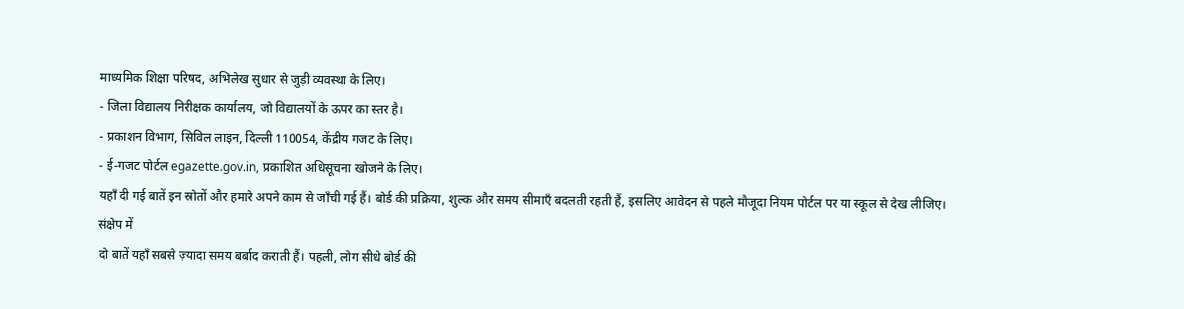माध्यमिक शिक्षा परिषद, अभिलेख सुधार से जुड़ी व्यवस्था के लिए।
- जिला विद्यालय निरीक्षक कार्यालय, जो विद्यालयों के ऊपर का स्तर है।
- प्रकाशन विभाग, सिविल लाइन, दिल्ली 110054, केंद्रीय गजट के लिए।
- ई-गजट पोर्टल egazette.gov.in, प्रकाशित अधिसूचना खोजने के लिए।
यहाँ दी गई बातें इन स्रोतों और हमारे अपने काम से जाँची गई हैं। बोर्ड की प्रक्रिया, शुल्क और समय सीमाएँ बदलती रहती हैं, इसलिए आवेदन से पहले मौजूदा नियम पोर्टल पर या स्कूल से देख लीजिए।
संक्षेप में
दो बातें यहाँ सबसे ज़्यादा समय बर्बाद कराती हैं। पहली, लोग सीधे बोर्ड की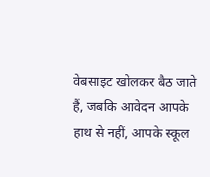वेबसाइट खोलकर बैठ जाते हैं, जबकि आवेदन आपके हाथ से नहीं, आपके स्कूल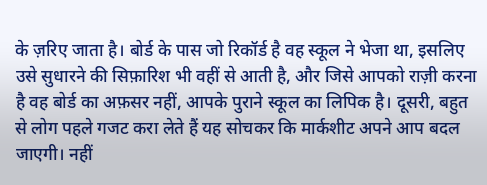के ज़रिए जाता है। बोर्ड के पास जो रिकॉर्ड है वह स्कूल ने भेजा था, इसलिए उसे सुधारने की सिफ़ारिश भी वहीं से आती है, और जिसे आपको राज़ी करना है वह बोर्ड का अफ़सर नहीं, आपके पुराने स्कूल का लिपिक है। दूसरी, बहुत से लोग पहले गजट करा लेते हैं यह सोचकर कि मार्कशीट अपने आप बदल जाएगी। नहीं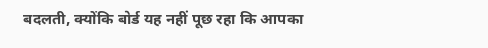बदलती, क्योंकि बोर्ड यह नहीं पूछ रहा कि आपका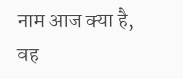नाम आज क्या है, वह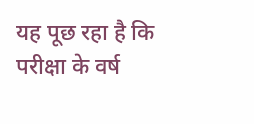यह पूछ रहा है कि परीक्षा के वर्ष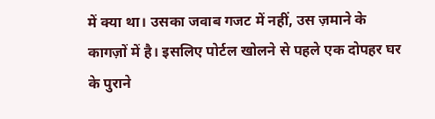में क्या था। उसका जवाब गजट में नहीं, उस ज़माने के कागज़ों में है। इसलिए पोर्टल खोलने से पहले एक दोपहर घर के पुराने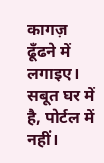कागज़ ढूँढने में लगाइए। सबूत घर में है, पोर्टल में नहीं।